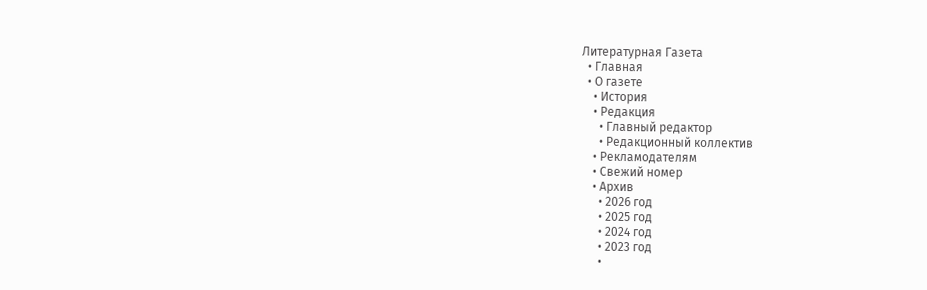Литературная Газета
  • Главная
  • О газете
    • История
    • Редакция
      • Главный редактор
      • Редакционный коллектив
    • Рекламодателям
    • Свежий номер
    • Архив
      • 2026 год
      • 2025 год
      • 2024 год
      • 2023 год
      •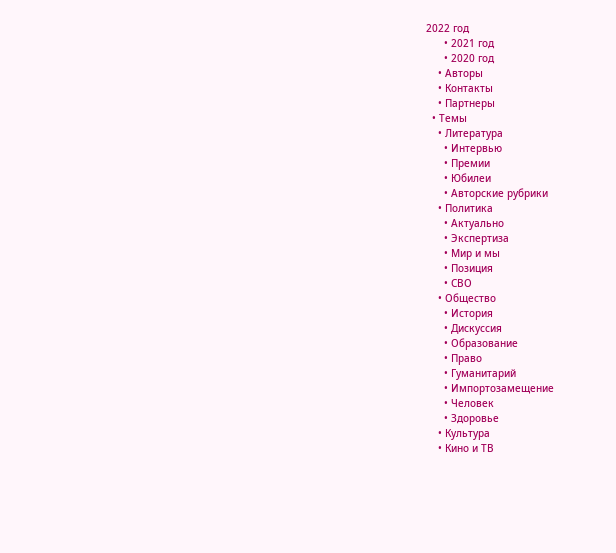2022 год
      • 2021 год
      • 2020 год
    • Авторы
    • Контакты
    • Партнеры
  • Темы
    • Литература
      • Интервью
      • Премии
      • Юбилеи
      • Авторские рубрики
    • Политика
      • Актуально
      • Экспертиза
      • Мир и мы
      • Позиция
      • СВО
    • Общество
      • История
      • Дискуссия
      • Образование
      • Право
      • Гуманитарий
      • Импортозамещение
      • Человек
      • Здоровье
    • Культура
    • Кино и ТВ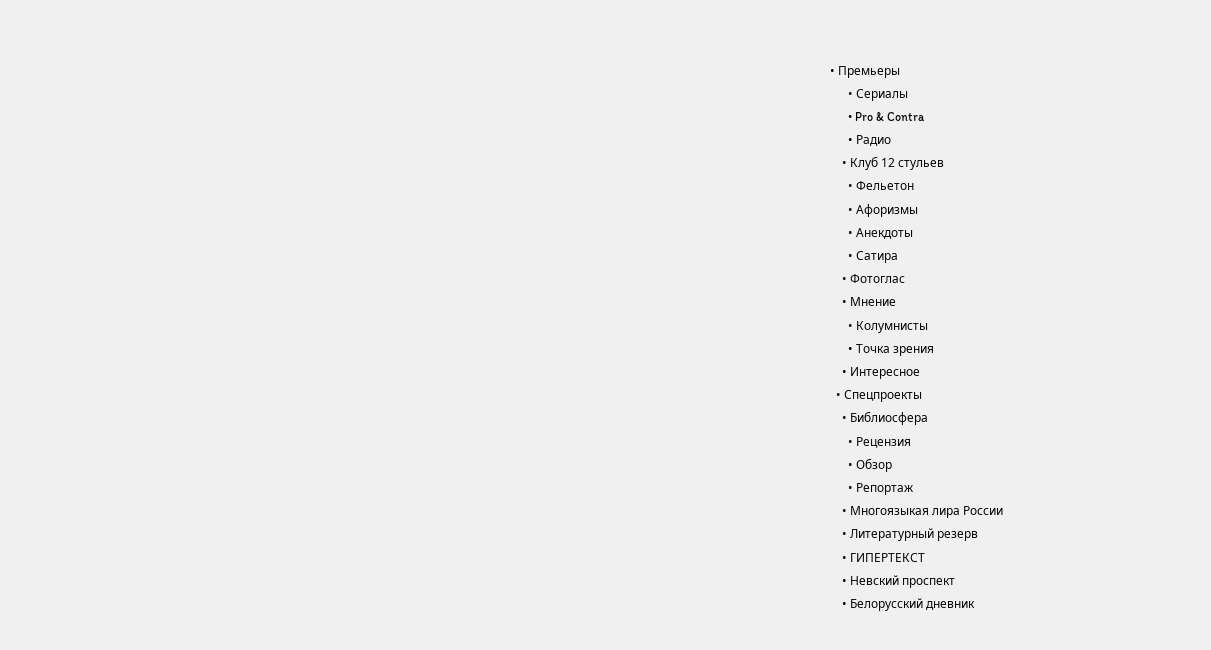• Премьеры
      • Сериалы
      • Pro & Contra
      • Радио
    • Клуб 12 стульев
      • Фельетон
      • Афоризмы
      • Анекдоты
      • Сатира
    • Фотоглас
    • Мнение
      • Колумнисты
      • Точка зрения
    • Интересное
  • Спецпроекты
    • Библиосфера
      • Рецензия
      • Обзор
      • Репортаж
    • Многоязыкая лира России
    • Литературный резерв
    • ГИПЕРТЕКСТ
    • Невский проспект
    • Белорусский дневник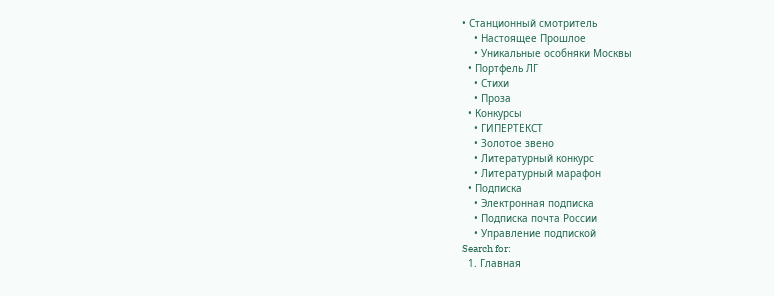• Станционный смотритель
    • Настоящее Прошлое
    • Уникальные особняки Москвы
  • Портфель ЛГ
    • Стихи
    • Проза
  • Конкурсы
    • ГИПЕРТЕКСТ
    • Золотое звено
    • Литературный конкурс
    • Литературный марафон
  • Подписка
    • Электронная подписка
    • Подписка почта России
    • Управление подпиской
Search for:
  1. Главная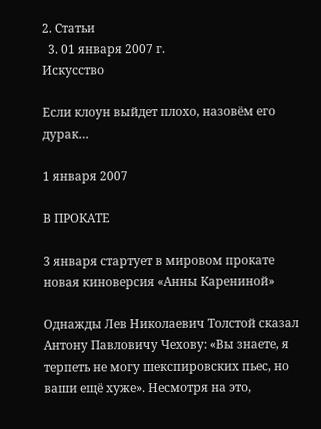2. Статьи
  3. 01 января 2007 г.
Искусство

Если клоун выйдет плохо, назовём его дурак…

1 января 2007

В ПРОКАТЕ

3 января стартует в мировом прокате новая киноверсия «Анны Карениной»

Однажды Лев Николаевич Толстой сказал Антону Павловичу Чехову: «Вы знаете, я терпеть не могу шекспировских пьес, но ваши ещё хуже». Несмотря на это,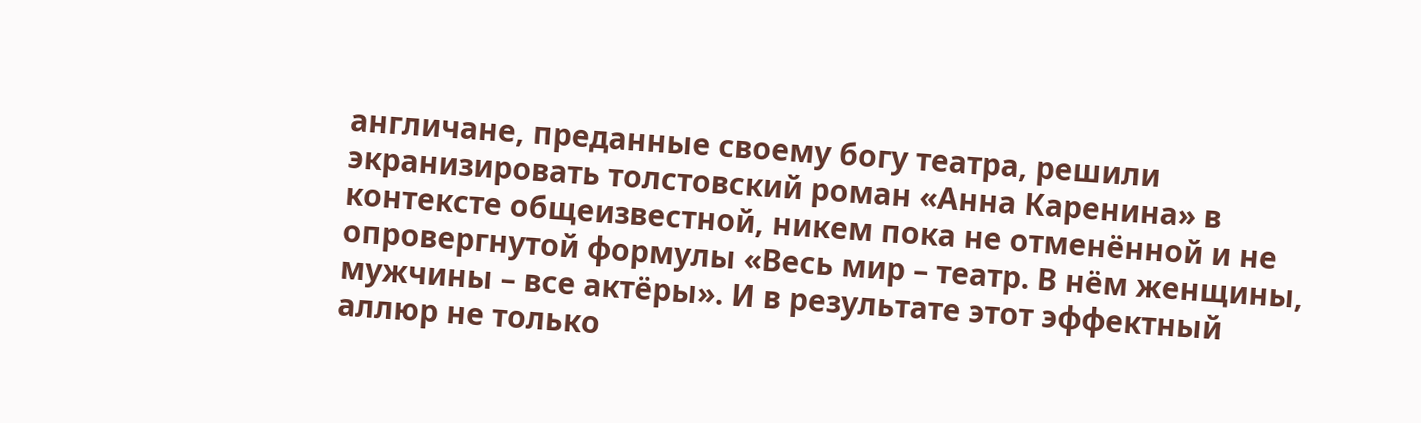англичане, преданные своему богу театра, решили экранизировать толстовский роман «Анна Каренина» в контексте общеизвестной, никем пока не отменённой и не опровергнутой формулы «Весь мир – театр. В нём женщины, мужчины – все актёры». И в результате этот эффектный аллюр не только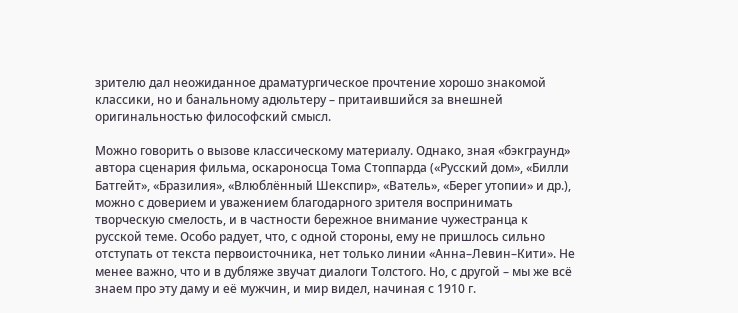зрителю дал неожиданное драматургическое прочтение хорошо знакомой классики, но и банальному адюльтеру – притаившийся за внешней оригинальностью философский смысл.

Можно говорить о вызове классическому материалу. Однако, зная «бэкграунд» автора сценария фильма, оскароносца Тома Стоппарда («Русский дом», «Билли Батгейт», «Бразилия», «Влюблённый Шекспир», «Ватель», «Берег утопии» и др.), можно с доверием и уважением благодарного зрителя воспринимать творческую смелость, и в частности бережное внимание чужестранца к русской теме. Особо радует, что, с одной стороны, ему не пришлось сильно отступать от текста первоисточника, нет только линии «Анна–Левин–Кити». Не менее важно, что и в дубляже звучат диалоги Толстого. Но, с другой – мы же всё знаем про эту даму и её мужчин, и мир видел, начиная с 1910 г.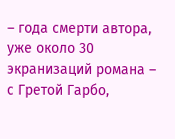– года смерти автора, уже около 30 экранизаций романа – с Гретой Гарбо,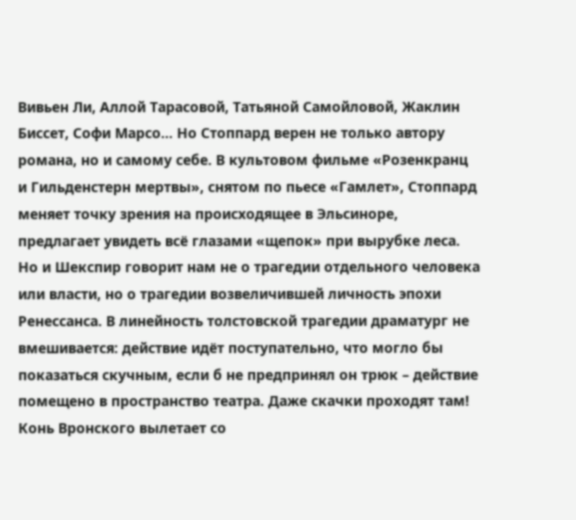Вивьен Ли, Аллой Тарасовой, Татьяной Самойловой, Жаклин Биссет, Софи Марсо… Но Стоппард верен не только автору романа, но и самому себе. В культовом фильме «Розенкранц и Гильденстерн мертвы», снятом по пьесе «Гамлет», Стоппард меняет точку зрения на происходящее в Эльсиноре, предлагает увидеть всё глазами «щепок» при вырубке леса. Но и Шекспир говорит нам не о трагедии отдельного человека или власти, но о трагедии возвеличившей личность эпохи Ренессанса. В линейность толстовской трагедии драматург не вмешивается: действие идёт поступательно, что могло бы показаться скучным, если б не предпринял он трюк – действие помещено в пространство театра. Даже скачки проходят там! Конь Вронского вылетает со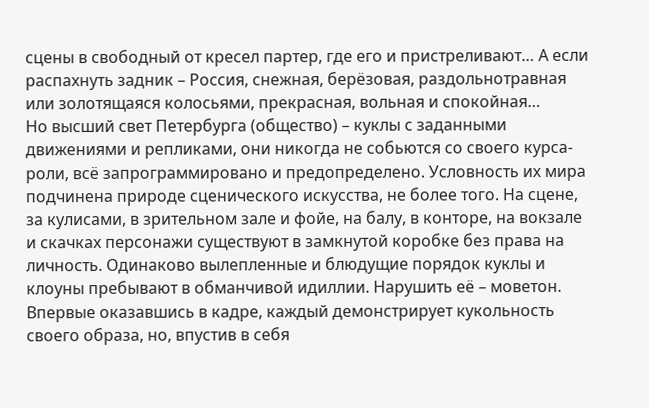сцены в свободный от кресел партер, где его и пристреливают… А если распахнуть задник – Россия, снежная, берёзовая, раздольнотравная или золотящаяся колосьями, прекрасная, вольная и спокойная…
Но высший свет Петербурга (общество) – куклы с заданными движениями и репликами, они никогда не собьются со своего курса-роли, всё запрограммировано и предопределено. Условность их мира подчинена природе сценического искусства, не более того. На сцене, за кулисами, в зрительном зале и фойе, на балу, в конторе, на вокзале и скачках персонажи существуют в замкнутой коробке без права на личность. Одинаково вылепленные и блюдущие порядок куклы и клоуны пребывают в обманчивой идиллии. Нарушить её – моветон. Впервые оказавшись в кадре, каждый демонстрирует кукольность своего образа, но, впустив в себя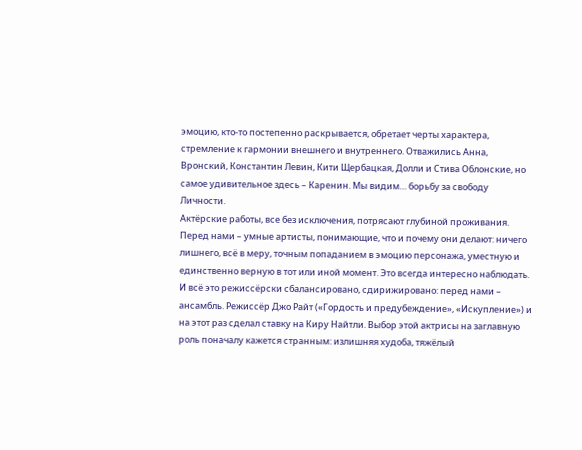эмоцию, кто-то постепенно раскрывается, обретает черты характера, стремление к гармонии внешнего и внутреннего. Отважились Анна, Вронский, Константин Левин, Кити Щербацкая, Долли и Стива Облонские, но самое удивительное здесь – Каренин. Мы видим… борьбу за свободу Личности.
Актёрские работы, все без исключения, потрясают глубиной проживания. Перед нами – умные артисты, понимающие, что и почему они делают: ничего лишнего, всё в меру, точным попаданием в эмоцию персонажа, уместную и единственно верную в тот или иной момент. Это всегда интересно наблюдать. И всё это режиссёрски сбалансировано, сдирижировано: перед нами – ансамбль. Режиссёр Джо Райт («Гордость и предубеждение», «Искупление») и на этот раз сделал ставку на Киру Найтли. Выбор этой актрисы на заглавную роль поначалу кажется странным: излишняя худоба, тяжёлый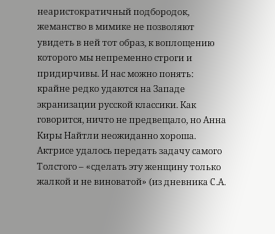неаристократичный подбородок, жеманство в мимике не позволяют увидеть в ней тот образ, к воплощению которого мы непременно строги и придирчивы. И нас можно понять: крайне редко удаются на Западе экранизации русской классики. Как говорится, ничто не предвещало, но Анна Киры Найтли неожиданно хороша. Актрисе удалось передать задачу самого Толстого – «сделать эту женщину только жалкой и не виноватой» (из дневника С.А.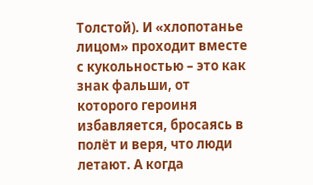Толстой). И «хлопотанье лицом» проходит вместе с кукольностью – это как знак фальши, от которого героиня избавляется, бросаясь в полёт и веря, что люди летают. А когда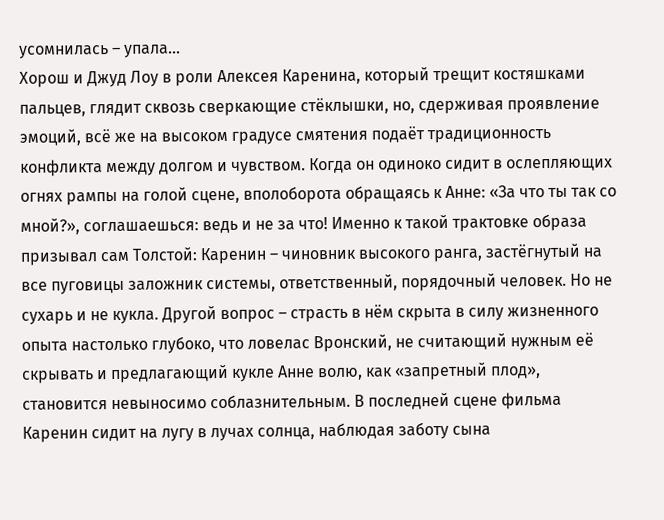усомнилась – упала…
Хорош и Джуд Лоу в роли Алексея Каренина, который трещит костяшками пальцев, глядит сквозь сверкающие стёклышки, но, сдерживая проявление эмоций, всё же на высоком градусе смятения подаёт традиционность конфликта между долгом и чувством. Когда он одиноко сидит в ослепляющих огнях рампы на голой сцене, вполоборота обращаясь к Анне: «За что ты так со мной?», соглашаешься: ведь и не за что! Именно к такой трактовке образа призывал сам Толстой: Каренин – чиновник высокого ранга, застёгнутый на все пуговицы заложник системы, ответственный, порядочный человек. Но не сухарь и не кукла. Другой вопрос – страсть в нём скрыта в силу жизненного опыта настолько глубоко, что ловелас Вронский, не считающий нужным её скрывать и предлагающий кукле Анне волю, как «запретный плод», становится невыносимо соблазнительным. В последней сцене фильма Каренин сидит на лугу в лучах солнца, наблюдая заботу сына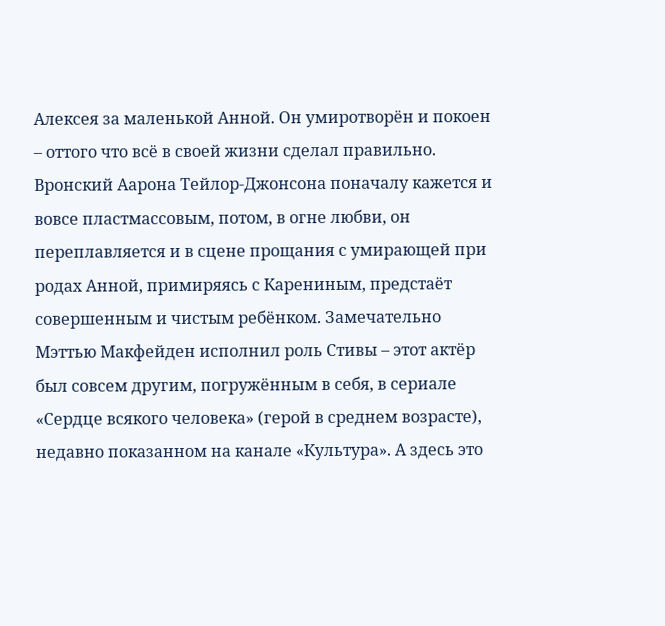Алексея за маленькой Анной. Он умиротворён и покоен – оттого что всё в своей жизни сделал правильно.
Вронский Аарона Тейлор-Джонсона поначалу кажется и вовсе пластмассовым, потом, в огне любви, он переплавляется и в сцене прощания с умирающей при родах Анной, примиряясь с Карениным, предстаёт совершенным и чистым ребёнком. Замечательно Мэттью Макфейден исполнил роль Стивы – этот актёр был совсем другим, погружённым в себя, в сериале «Сердце всякого человека» (герой в среднем возрасте), недавно показанном на канале «Культура». А здесь это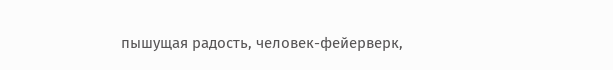пышущая радость, человек-фейерверк,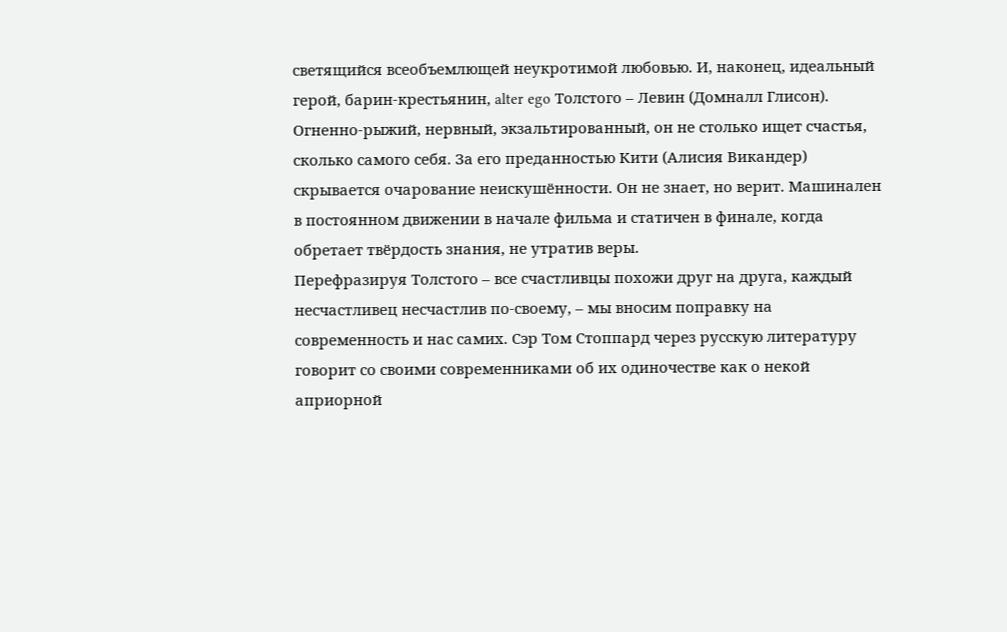светящийся всеобъемлющей неукротимой любовью. И, наконец, идеальный герой, барин-крестьянин, alter ego Толстого – Левин (Домналл Глисон). Огненно-рыжий, нервный, экзальтированный, он не столько ищет счастья, сколько самого себя. За его преданностью Кити (Алисия Викандер) скрывается очарование неискушённости. Он не знает, но верит. Машинален в постоянном движении в начале фильма и статичен в финале, когда обретает твёрдость знания, не утратив веры.
Перефразируя Толстого – все счастливцы похожи друг на друга, каждый несчастливец несчастлив по-своему, – мы вносим поправку на современность и нас самих. Сэр Том Стоппард через русскую литературу говорит со своими современниками об их одиночестве как о некой априорной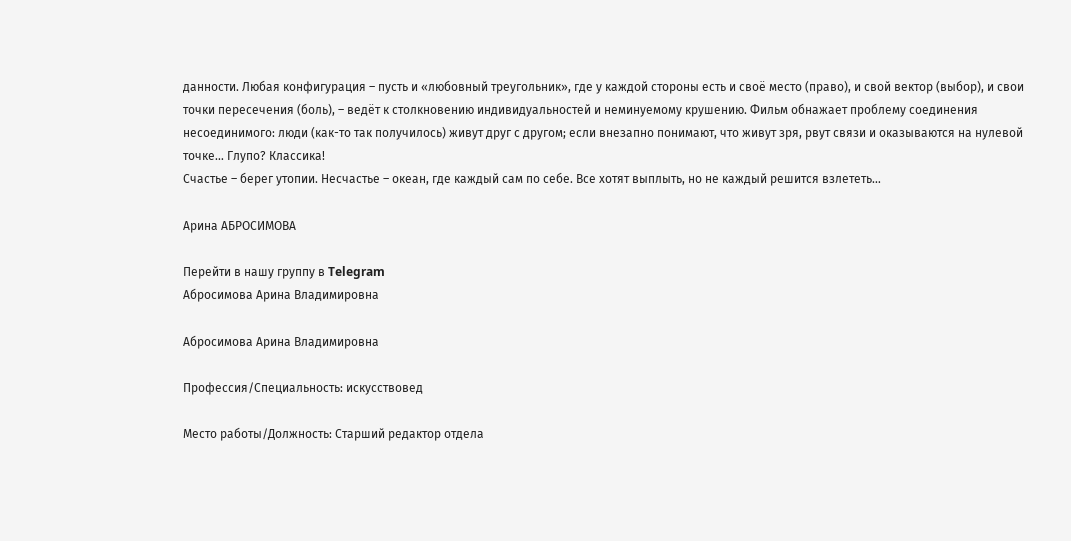данности. Любая конфигурация – пусть и «любовный треугольник», где у каждой стороны есть и своё место (право), и свой вектор (выбор), и свои точки пересечения (боль), – ведёт к столкновению индивидуальностей и неминуемому крушению. Фильм обнажает проблему соединения несоединимого: люди (как-то так получилось) живут друг с другом; если внезапно понимают, что живут зря, рвут связи и оказываются на нулевой точке… Глупо? Классика!
Счастье – берег утопии. Несчастье – океан, где каждый сам по себе. Все хотят выплыть, но не каждый решится взлететь…

Арина АБРОСИМОВА

Перейти в нашу группу в Telegram
Абросимова Арина Владимировна

Абросимова Арина Владимировна

Профессия/Специальность: искусствовед

Место работы/Должность: Старший редактор отдела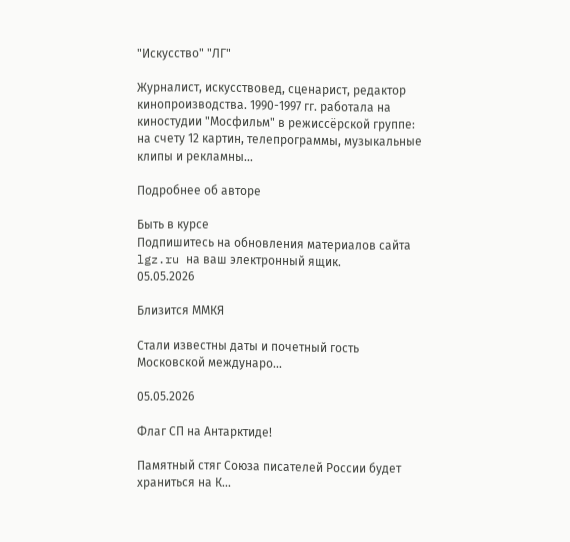"Искусство" "ЛГ"

Журналист, искусствовед, сценарист, редактор кинопроизводства. 1990-1997 гг. работала на киностудии "Мосфильм" в режиссёрской группе: на счету 12 картин, телепрограммы, музыкальные клипы и рекламны...

Подробнее об авторе

Быть в курсе
Подпишитесь на обновления материалов сайта lgz.ru на ваш электронный ящик.
05.05.2026

Близится ММКЯ

Стали известны даты и почетный гость Московской междунаро...

05.05.2026

Флаг СП на Антарктиде!

Памятный стяг Союза писателей России будет храниться на К...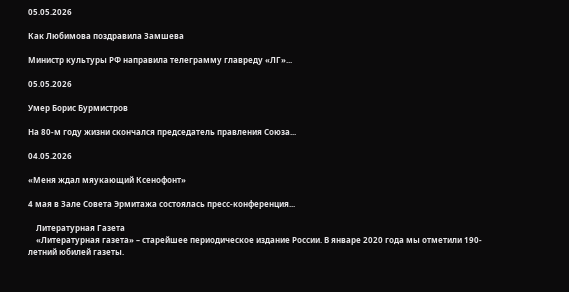05.05.2026

Как Любимова поздравила Замшева

Министр культуры РФ направила телеграмму главреду «ЛГ»...

05.05.2026

Умер Борис Бурмистров

На 80-м году жизни скончался председатель правления Союза...

04.05.2026

«Меня ждал мяукающий Ксенофонт»

4 мая в Зале Совета Эрмитажа состоялась пресс-конференция...

    Литературная Газета
    «Литературная газета» – старейшее периодическое издание России. В январе 2020 года мы отметили 190-летний юбилей газеты.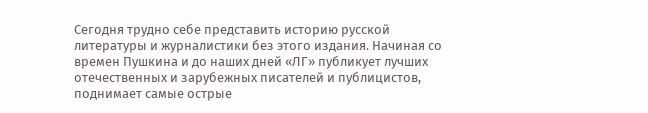Сегодня трудно себе представить историю русской литературы и журналистики без этого издания. Начиная со времен Пушкина и до наших дней «ЛГ» публикует лучших отечественных и зарубежных писателей и публицистов, поднимает самые острые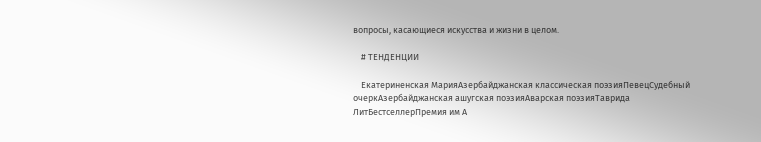вопросы, касающиеся искусства и жизни в целом.

    # ТЕНДЕНЦИИ

    Екатериненская МарияАзербайджанская классическая поэзияПевецСудебный очеркАзербайджанская ашугская поэзияАварская поэзияТаврида ЛитБестселлерПремия им А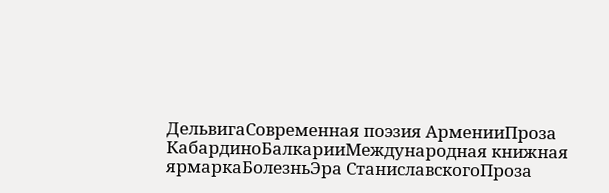ДельвигаСовременная поэзия АрменииПроза КабардиноБалкарииМеждународная книжная ярмаркаБолезньЭра СтаниславскогоПроза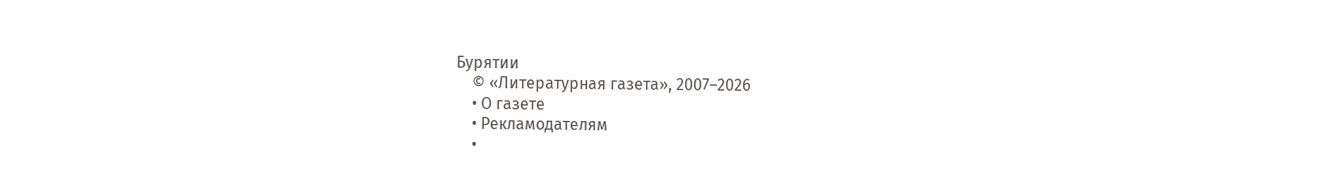Бурятии
    © «Литературная газета», 2007–2026
    • О газете
    • Рекламодателям
    •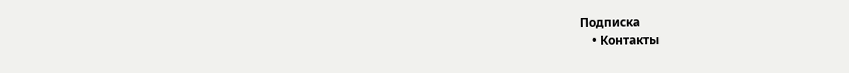Подписка
    • Контакты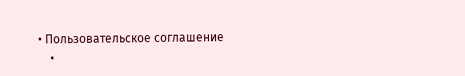• Пользовательское соглашение
    •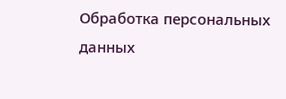Обработка персональных данных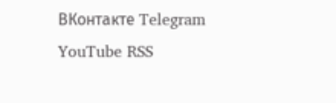ВКонтакте Telegram YouTube RSS